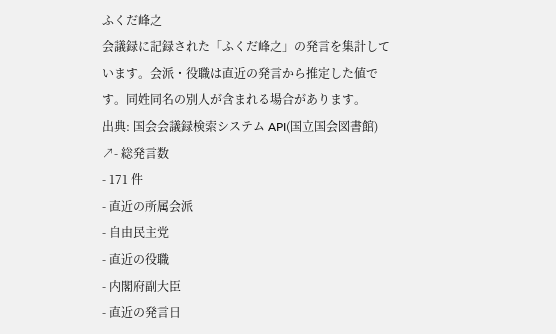ふくだ峰之
会議録に記録された「ふくだ峰之」の発言を集計しています。会派・役職は直近の発言から推定した値です。同姓同名の別人が含まれる場合があります。
出典: 国会会議録検索システム API(国立国会図書館) ↗- 総発言数
- 171 件
- 直近の所属会派
- 自由民主党
- 直近の役職
- 内閣府副大臣
- 直近の発言日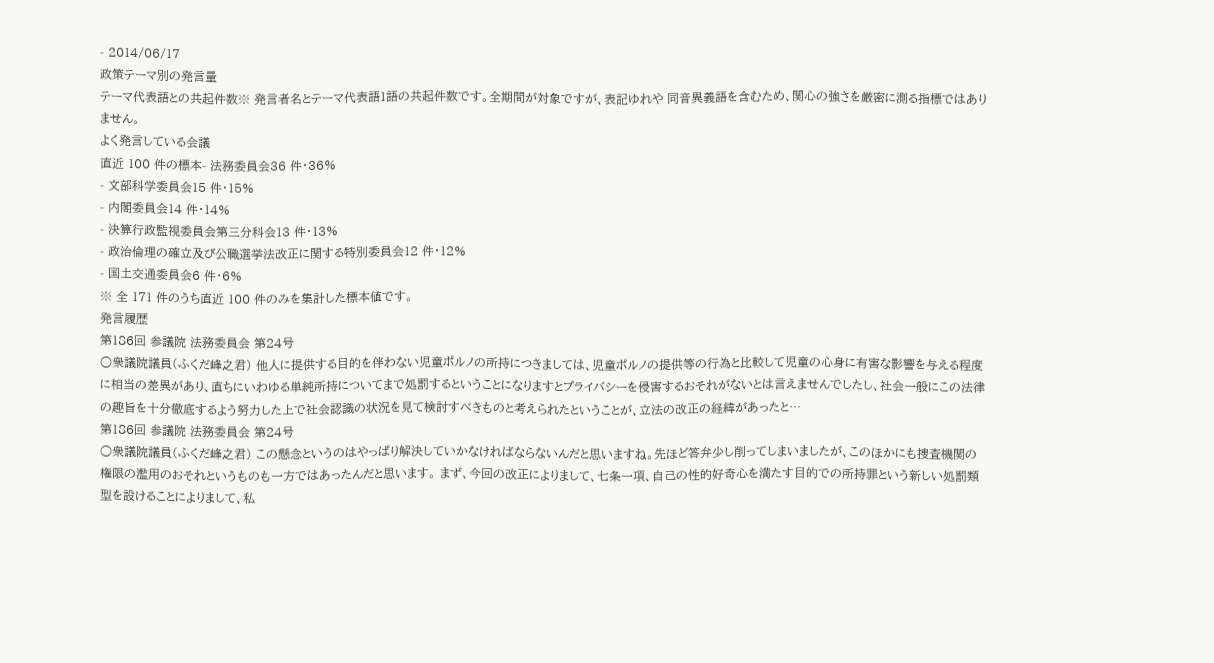- 2014/06/17
政策テーマ別の発言量
テーマ代表語との共起件数※ 発言者名とテーマ代表語1語の共起件数です。全期間が対象ですが、表記ゆれや 同音異義語を含むため、関心の強さを厳密に測る指標ではありません。
よく発言している会議
直近 100 件の標本- 法務委員会36 件・36%
- 文部科学委員会15 件・15%
- 内閣委員会14 件・14%
- 決算行政監視委員会第三分科会13 件・13%
- 政治倫理の確立及び公職選挙法改正に関する特別委員会12 件・12%
- 国土交通委員会6 件・6%
※ 全 171 件のうち直近 100 件のみを集計した標本値です。
発言履歴
第186回 参議院 法務委員会 第24号
○衆議院議員(ふくだ峰之君) 他人に提供する目的を伴わない児童ポルノの所持につきましては、児童ポルノの提供等の行為と比較して児童の心身に有害な影響を与える程度に相当の差異があり、直ちにいわゆる単純所持についてまで処罰するということになりますとプライバシーを侵害するおそれがないとは言えませんでしたし、社会一般にこの法律の趣旨を十分徹底するよう努力した上で社会認識の状況を見て検討すべきものと考えられたということが、立法の改正の経緯があったと…
第186回 参議院 法務委員会 第24号
○衆議院議員(ふくだ峰之君) この懸念というのはやっぱり解決していかなければならないんだと思いますね。先ほど答弁少し削ってしまいましたが、このほかにも捜査機関の権限の濫用のおそれというものも一方ではあったんだと思います。 まず、今回の改正によりまして、七条一項、自己の性的好奇心を満たす目的での所持罪という新しい処罰類型を設けることによりまして、私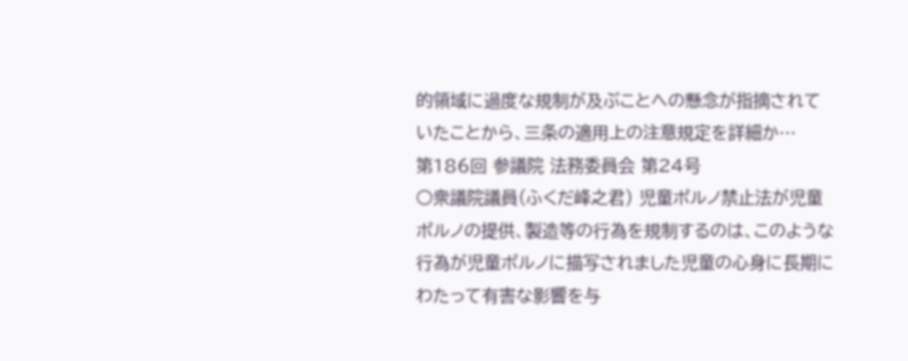的領域に過度な規制が及ぶことへの懸念が指摘されていたことから、三条の適用上の注意規定を詳細か…
第186回 参議院 法務委員会 第24号
○衆議院議員(ふくだ峰之君) 児童ポルノ禁止法が児童ポルノの提供、製造等の行為を規制するのは、このような行為が児童ポルノに描写されました児童の心身に長期にわたって有害な影響を与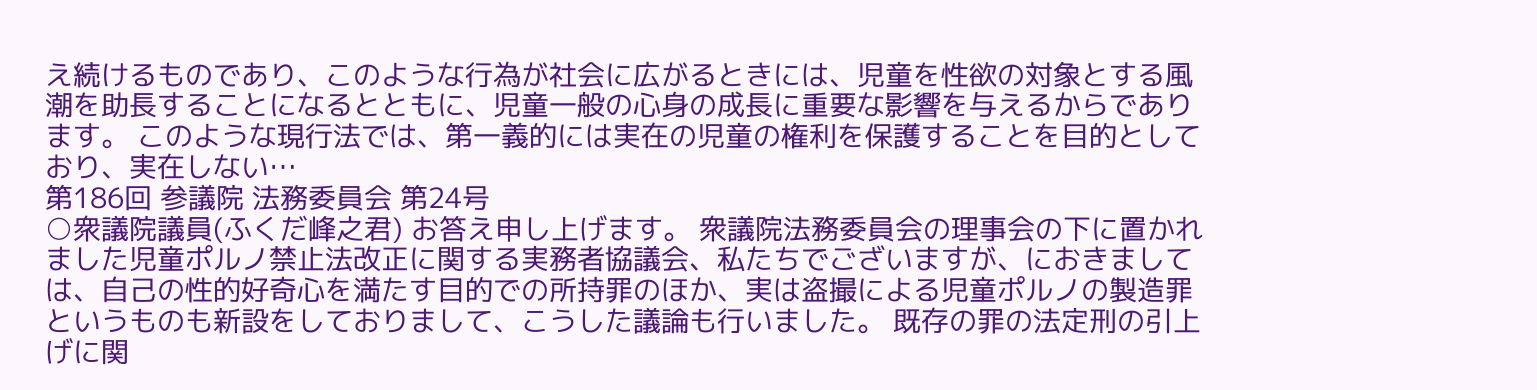え続けるものであり、このような行為が社会に広がるときには、児童を性欲の対象とする風潮を助長することになるとともに、児童一般の心身の成長に重要な影響を与えるからであります。 このような現行法では、第一義的には実在の児童の権利を保護することを目的としており、実在しない…
第186回 参議院 法務委員会 第24号
○衆議院議員(ふくだ峰之君) お答え申し上げます。 衆議院法務委員会の理事会の下に置かれました児童ポルノ禁止法改正に関する実務者協議会、私たちでございますが、におきましては、自己の性的好奇心を満たす目的での所持罪のほか、実は盗撮による児童ポルノの製造罪というものも新設をしておりまして、こうした議論も行いました。 既存の罪の法定刑の引上げに関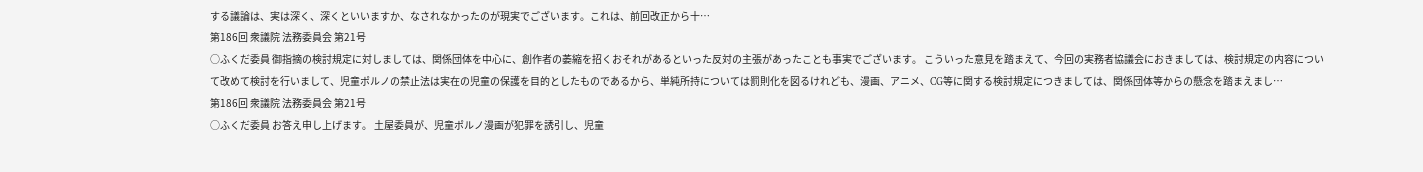する議論は、実は深く、深くといいますか、なされなかったのが現実でございます。これは、前回改正から十…
第186回 衆議院 法務委員会 第21号
○ふくだ委員 御指摘の検討規定に対しましては、関係団体を中心に、創作者の萎縮を招くおそれがあるといった反対の主張があったことも事実でございます。 こういった意見を踏まえて、今回の実務者協議会におきましては、検討規定の内容について改めて検討を行いまして、児童ポルノの禁止法は実在の児童の保護を目的としたものであるから、単純所持については罰則化を図るけれども、漫画、アニメ、CG等に関する検討規定につきましては、関係団体等からの懸念を踏まえまし…
第186回 衆議院 法務委員会 第21号
○ふくだ委員 お答え申し上げます。 土屋委員が、児童ポルノ漫画が犯罪を誘引し、児童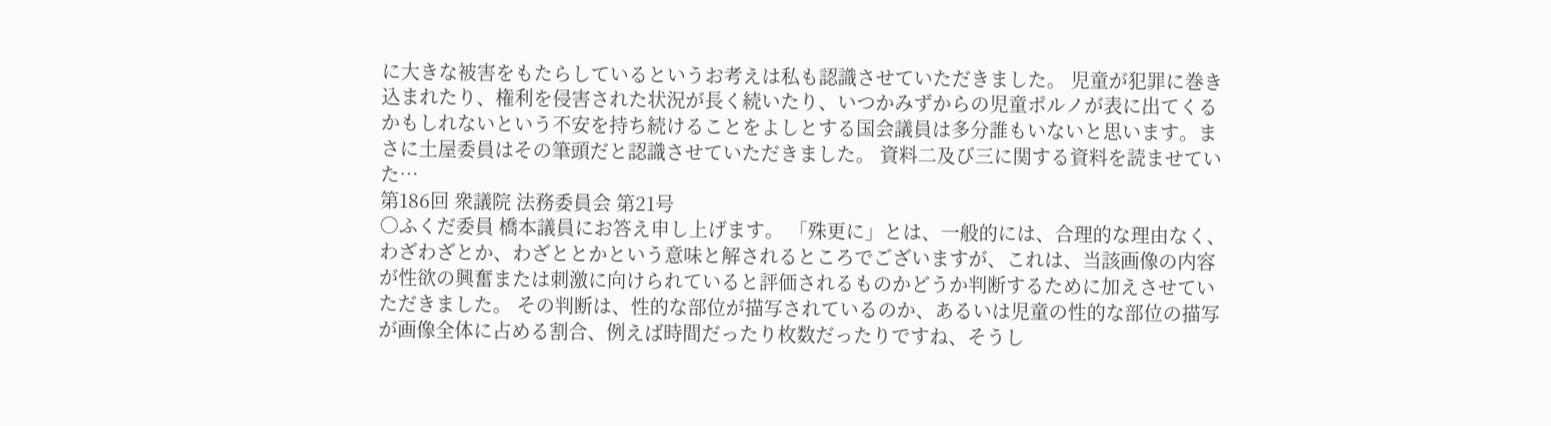に大きな被害をもたらしているというお考えは私も認識させていただきました。 児童が犯罪に巻き込まれたり、権利を侵害された状況が長く続いたり、いつかみずからの児童ポルノが表に出てくるかもしれないという不安を持ち続けることをよしとする国会議員は多分誰もいないと思います。まさに土屋委員はその筆頭だと認識させていただきました。 資料二及び三に関する資料を読ませていた…
第186回 衆議院 法務委員会 第21号
○ふくだ委員 橋本議員にお答え申し上げます。 「殊更に」とは、一般的には、合理的な理由なく、わざわざとか、わざととかという意味と解されるところでございますが、これは、当該画像の内容が性欲の興奮または刺激に向けられていると評価されるものかどうか判断するために加えさせていただきました。 その判断は、性的な部位が描写されているのか、あるいは児童の性的な部位の描写が画像全体に占める割合、例えば時間だったり枚数だったりですね、そうし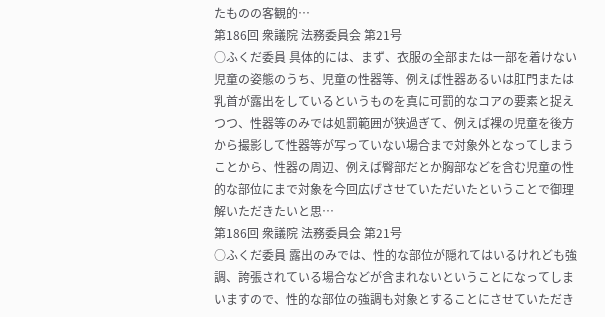たものの客観的…
第186回 衆議院 法務委員会 第21号
○ふくだ委員 具体的には、まず、衣服の全部または一部を着けない児童の姿態のうち、児童の性器等、例えば性器あるいは肛門または乳首が露出をしているというものを真に可罰的なコアの要素と捉えつつ、性器等のみでは処罰範囲が狭過ぎて、例えば裸の児童を後方から撮影して性器等が写っていない場合まで対象外となってしまうことから、性器の周辺、例えば臀部だとか胸部などを含む児童の性的な部位にまで対象を今回広げさせていただいたということで御理解いただきたいと思…
第186回 衆議院 法務委員会 第21号
○ふくだ委員 露出のみでは、性的な部位が隠れてはいるけれども強調、誇張されている場合などが含まれないということになってしまいますので、性的な部位の強調も対象とすることにさせていただき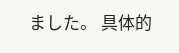ました。 具体的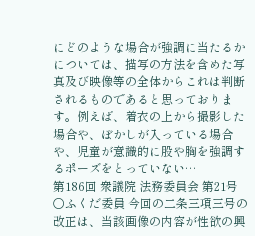にどのような場合が強調に当たるかについては、描写の方法を含めた写真及び映像等の全体からこれは判断されるものであると思っております。例えば、着衣の上から撮影した場合や、ぼかしが入っている場合や、児童が意識的に股や胸を強調するポーズをとっていない…
第186回 衆議院 法務委員会 第21号
○ふくだ委員 今回の二条三項三号の改正は、当該画像の内容が性欲の興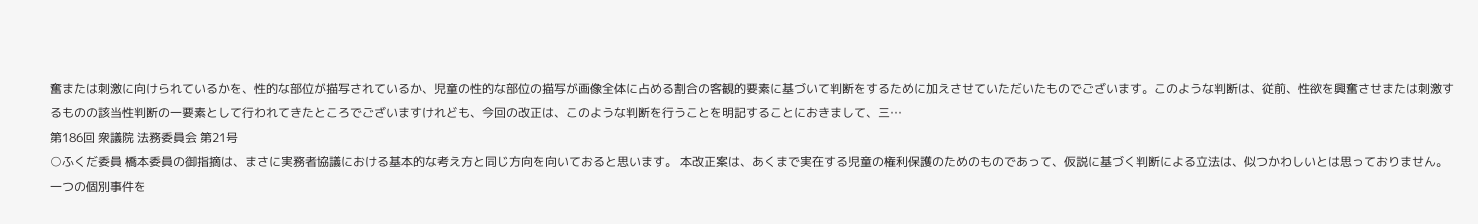奮または刺激に向けられているかを、性的な部位が描写されているか、児童の性的な部位の描写が画像全体に占める割合の客観的要素に基づいて判断をするために加えさせていただいたものでございます。このような判断は、従前、性欲を興奮させまたは刺激するものの該当性判断の一要素として行われてきたところでございますけれども、今回の改正は、このような判断を行うことを明記することにおきまして、三…
第186回 衆議院 法務委員会 第21号
○ふくだ委員 橋本委員の御指摘は、まさに実務者協議における基本的な考え方と同じ方向を向いておると思います。 本改正案は、あくまで実在する児童の権利保護のためのものであって、仮説に基づく判断による立法は、似つかわしいとは思っておりません。一つの個別事件を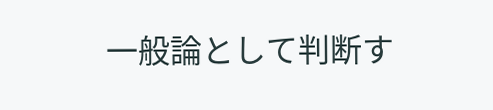一般論として判断す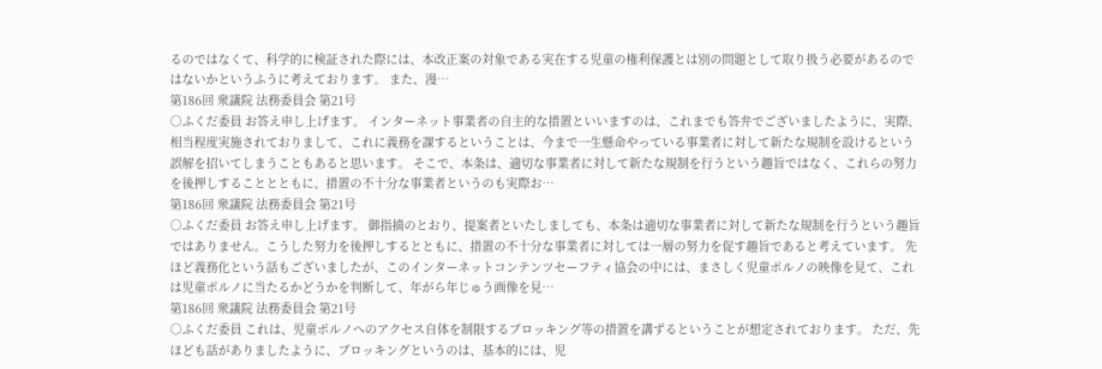るのではなくて、科学的に検証された際には、本改正案の対象である実在する児童の権利保護とは別の問題として取り扱う必要があるのではないかというふうに考えております。 また、漫…
第186回 衆議院 法務委員会 第21号
○ふくだ委員 お答え申し上げます。 インターネット事業者の自主的な措置といいますのは、これまでも答弁でございましたように、実際、相当程度実施されておりまして、これに義務を課するということは、今まで一生懸命やっている事業者に対して新たな規制を設けるという誤解を招いてしまうこともあると思います。 そこで、本条は、適切な事業者に対して新たな規制を行うという趣旨ではなく、これらの努力を後押しすることとともに、措置の不十分な事業者というのも実際お…
第186回 衆議院 法務委員会 第21号
○ふくだ委員 お答え申し上げます。 御指摘のとおり、提案者といたしましても、本条は適切な事業者に対して新たな規制を行うという趣旨ではありません。こうした努力を後押しするとともに、措置の不十分な事業者に対しては一層の努力を促す趣旨であると考えています。 先ほど義務化という話もございましたが、このインターネットコンテンツセーフティ協会の中には、まさしく児童ポルノの映像を見て、これは児童ポルノに当たるかどうかを判断して、年がら年じゅう画像を見…
第186回 衆議院 法務委員会 第21号
○ふくだ委員 これは、児童ポルノへのアクセス自体を制限するブロッキング等の措置を講ずるということが想定されております。 ただ、先ほども話がありましたように、ブロッキングというのは、基本的には、児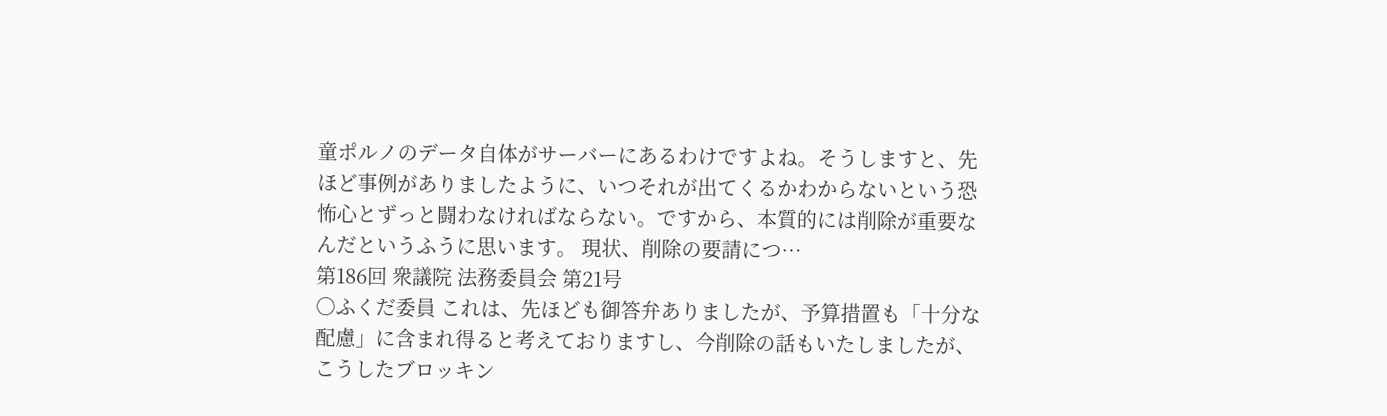童ポルノのデータ自体がサーバーにあるわけですよね。そうしますと、先ほど事例がありましたように、いつそれが出てくるかわからないという恐怖心とずっと闘わなければならない。ですから、本質的には削除が重要なんだというふうに思います。 現状、削除の要請につ…
第186回 衆議院 法務委員会 第21号
○ふくだ委員 これは、先ほども御答弁ありましたが、予算措置も「十分な配慮」に含まれ得ると考えておりますし、今削除の話もいたしましたが、こうしたブロッキン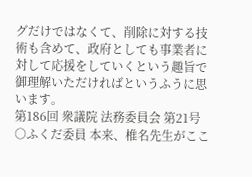グだけではなくて、削除に対する技術も含めて、政府としても事業者に対して応援をしていくという趣旨で御理解いただければというふうに思います。
第186回 衆議院 法務委員会 第21号
○ふくだ委員 本来、椎名先生がここ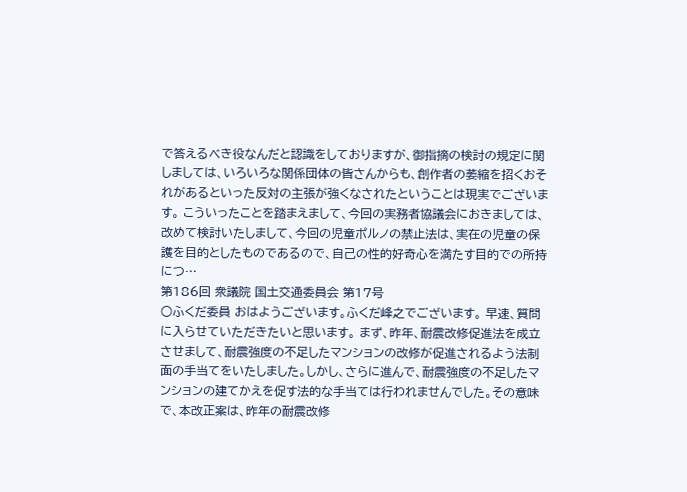で答えるべき役なんだと認識をしておりますが、御指摘の検討の規定に関しましては、いろいろな関係団体の皆さんからも、創作者の萎縮を招くおそれがあるといった反対の主張が強くなされたということは現実でございます。 こういったことを踏まえまして、今回の実務者協議会におきましては、改めて検討いたしまして、今回の児童ポルノの禁止法は、実在の児童の保護を目的としたものであるので、自己の性的好奇心を満たす目的での所持につ…
第186回 衆議院 国土交通委員会 第17号
○ふくだ委員 おはようございます。ふくだ峰之でございます。 早速、質問に入らせていただきたいと思います。 まず、昨年、耐震改修促進法を成立させまして、耐震強度の不足したマンションの改修が促進されるよう法制面の手当てをいたしました。しかし、さらに進んで、耐震強度の不足したマンションの建てかえを促す法的な手当ては行われませんでした。その意味で、本改正案は、昨年の耐震改修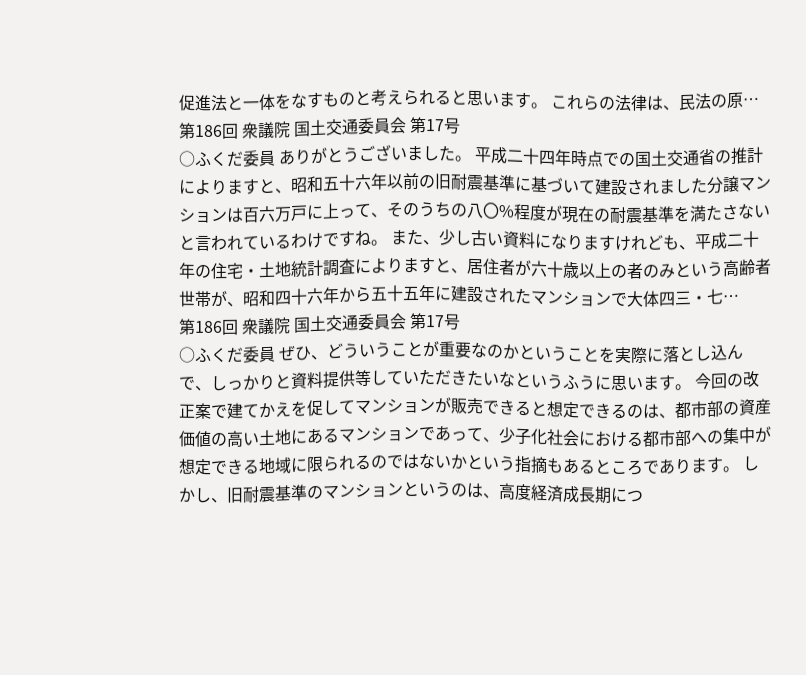促進法と一体をなすものと考えられると思います。 これらの法律は、民法の原…
第186回 衆議院 国土交通委員会 第17号
○ふくだ委員 ありがとうございました。 平成二十四年時点での国土交通省の推計によりますと、昭和五十六年以前の旧耐震基準に基づいて建設されました分譲マンションは百六万戸に上って、そのうちの八〇%程度が現在の耐震基準を満たさないと言われているわけですね。 また、少し古い資料になりますけれども、平成二十年の住宅・土地統計調査によりますと、居住者が六十歳以上の者のみという高齢者世帯が、昭和四十六年から五十五年に建設されたマンションで大体四三・七…
第186回 衆議院 国土交通委員会 第17号
○ふくだ委員 ぜひ、どういうことが重要なのかということを実際に落とし込んで、しっかりと資料提供等していただきたいなというふうに思います。 今回の改正案で建てかえを促してマンションが販売できると想定できるのは、都市部の資産価値の高い土地にあるマンションであって、少子化社会における都市部への集中が想定できる地域に限られるのではないかという指摘もあるところであります。 しかし、旧耐震基準のマンションというのは、高度経済成長期につ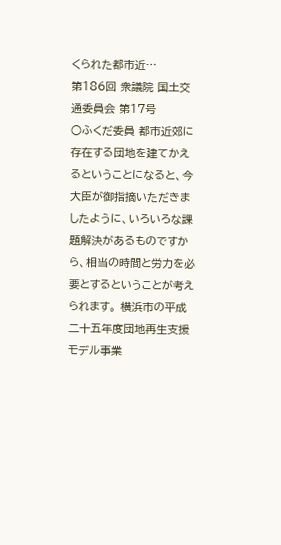くられた都市近…
第186回 衆議院 国土交通委員会 第17号
○ふくだ委員 都市近郊に存在する団地を建てかえるということになると、今大臣が御指摘いただきましたように、いろいろな課題解決があるものですから、相当の時間と労力を必要とするということが考えられます。 横浜市の平成二十五年度団地再生支援モデル事業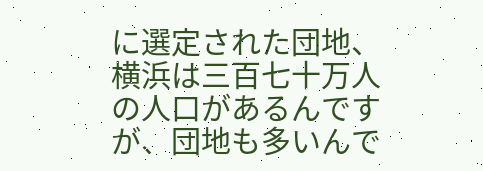に選定された団地、横浜は三百七十万人の人口があるんですが、団地も多いんで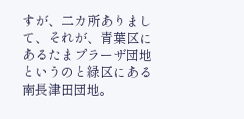すが、二カ所ありまして、それが、青葉区にあるたまプラーザ団地というのと緑区にある南長津田団地。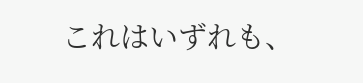これはいずれも、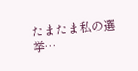たまたま私の選挙…